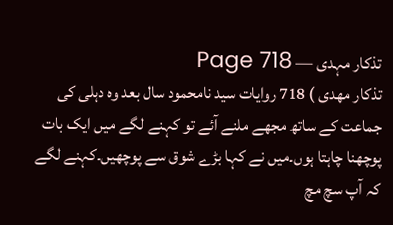تذکار مہدی — Page 718
تذکار مهدی ) 718 روایات سید نامحمود سال بعد وہ دہلی کی جماعت کے ساتھ مجھے ملنے آئے تو کہنے لگے میں ایک بات پوچھنا چاہتا ہوں۔میں نے کہا بڑے شوق سے پوچھیں۔کہنے لگے کہ آپ سچ مچ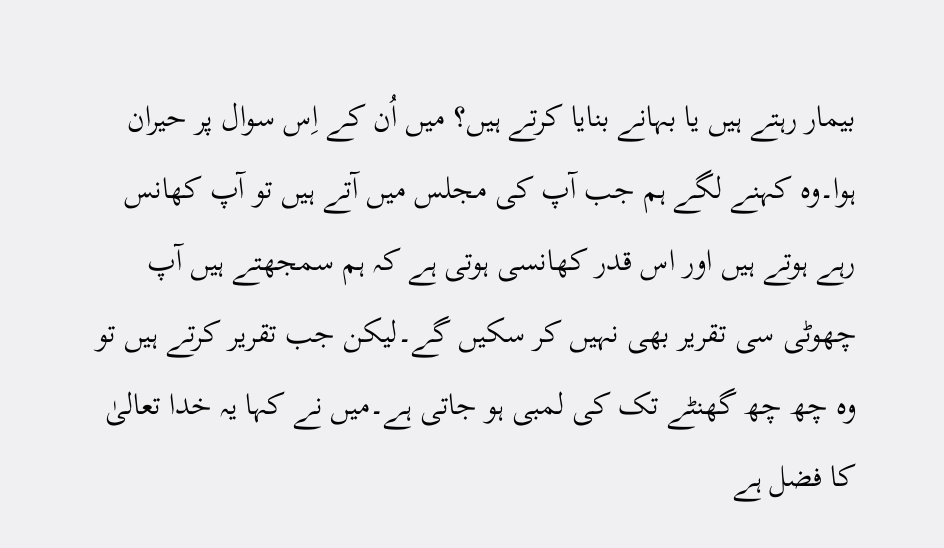بیمار رہتے ہیں یا بہانے بنایا کرتے ہیں؟ میں اُن کے اِس سوال پر حیران ہوا۔وہ کہنے لگے ہم جب آپ کی مجلس میں آتے ہیں تو آپ کھانس رہے ہوتے ہیں اور اس قدر کھانسی ہوتی ہے کہ ہم سمجھتے ہیں آپ چھوٹی سی تقریر بھی نہیں کر سکیں گے۔لیکن جب تقریر کرتے ہیں تو وہ چھ چھ گھنٹے تک کی لمبی ہو جاتی ہے۔میں نے کہا یہ خدا تعالیٰ کا فضل ہے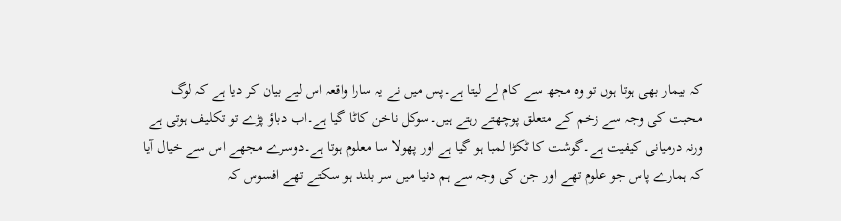کہ بیمار بھی ہوتا ہوں تو وہ مجھ سے کام لے لیتا ہے۔پس میں نے یہ سارا واقعہ اس لیے بیان کر دیا ہے کہ لوگ محبت کی وجہ سے زخم کے متعلق پوچھتے رہتے ہیں۔سوکل ناخن کاٹا گیا ہے۔اب دباؤ پڑے تو تکلیف ہوتی ہے ورنہ درمیانی کیفیت ہے۔گوشت کا ٹکڑا لمبا ہو گیا ہے اور پھولا سا معلوم ہوتا ہے۔دوسرے مجھے اس سے خیال آیا کہ ہمارے پاس جو علوم تھے اور جن کی وجہ سے ہم دنیا میں سر بلند ہو سکتے تھے افسوس کہ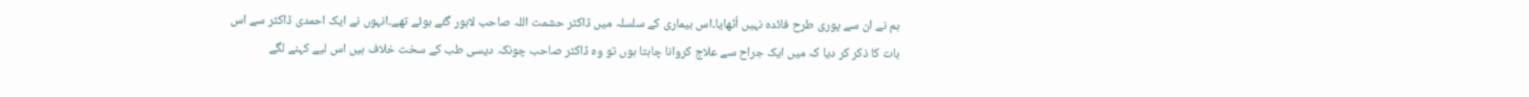ہم نے ان سے پوری طرح فائدہ نہیں اُٹھایا۔اس بیماری کے سلسلہ میں ڈاکٹر حشمت اللہ صاحب لاہور گئے ہوئے تھے۔انہوں نے ایک احمدی ڈاکٹر سے اس بات کا ذکر کر دیا کہ میں ایک جراح سے علاج کروانا چاہتا ہوں تو وہ ڈاکٹر صاحب چونکہ دیسی طب کے سخت خلاف ہیں اس لیے کہنے لگے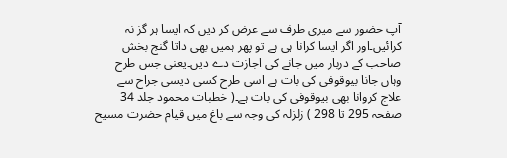آپ حضور سے میری طرف سے عرض کر دیں کہ ایسا ہر گز نہ کرائیں۔اور اگر ایسا کرانا ہی ہے تو پھر ہمیں بھی داتا گنج بخش صاحب کے دربار میں جانے کی اجازت دے دیں۔یعنی جس طرح وہاں جانا بیوقوفی کی بات ہے اسی طرح کسی دیسی جراح سے علاج کروانا بھی بیوقوفی کی بات ہے۔( خطبات محمود جلد 34 صفحہ 295 تا 298 ) زلزلہ کی وجہ سے باغ میں قیام حضرت مسیح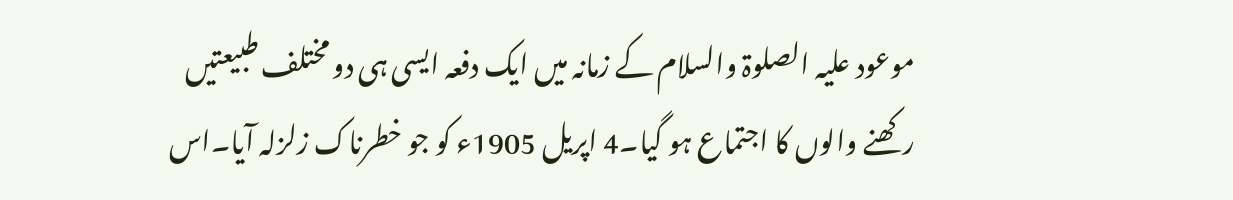موعود علیہ الصلوۃ والسلام کے زمانہ میں ایک دفعہ ایسی ہی دو مختلف طبیعتیں رکھنے والوں کا اجتماع ہو گیا۔4 اپریل 1905ء کو جو خطرناک زلزلہ آیا۔اس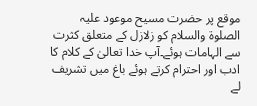موقع پر حضرت مسیح موعود علیہ الصلوۃ والسلام کو زلازل کے متعلق کثرت سے الہامات ہوئے۔آپ خدا تعالیٰ کے کلام کا ادب اور احترام کرتے ہوئے باغ میں تشریف لے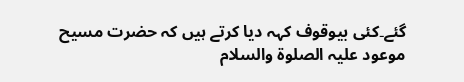گئے۔کئی بیوقوف کہہ دیا کرتے ہیں کہ حضرت مسیح موعود علیہ الصلوۃ والسلام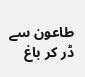طاعون سے ڈر کر باغ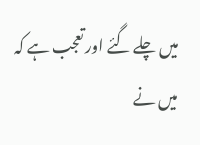میں چلے گئے اور تعجب ہے کہ میں نے